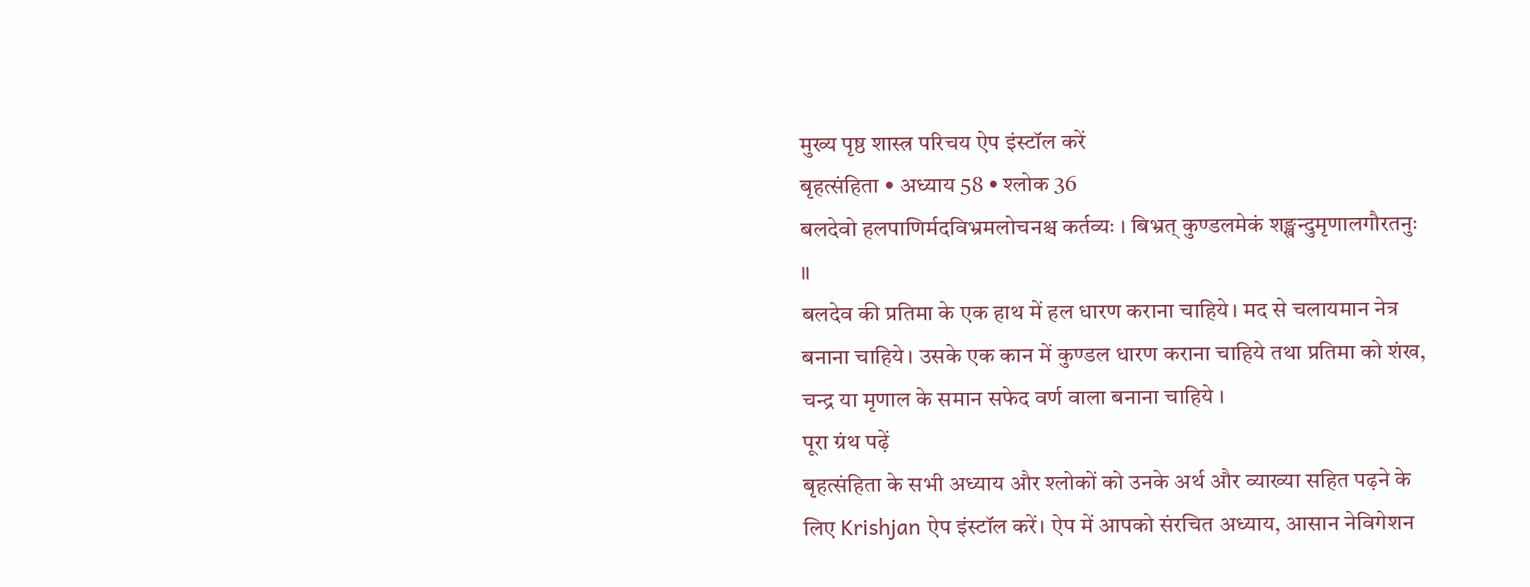मुख्य पृष्ठ शास्त्र परिचय ऐप इंस्टॉल करें
बृहत्संहिता • अध्याय 58 • श्लोक 36
बलदेवो हलपाणिर्मदविभ्रमलोचनश्च कर्तव्यः । बिभ्रत् कुण्डलमेकं शङ्खन्दुमृणालगौरतनुः ॥
बलदेव की प्रतिमा के एक हाथ में हल धारण कराना चाहिये। मद से चलायमान नेत्र बनाना चाहिये। उसके एक कान में कुण्डल धारण कराना चाहिये तथा प्रतिमा को शंख, चन्द्र या मृणाल के समान सफेद वर्ण वाला बनाना चाहिये ।
पूरा ग्रंथ पढ़ें
बृहत्संहिता के सभी अध्याय और श्लोकों को उनके अर्थ और व्याख्या सहित पढ़ने के लिए Krishjan ऐप इंस्टॉल करें। ऐप में आपको संरचित अध्याय, आसान नेविगेशन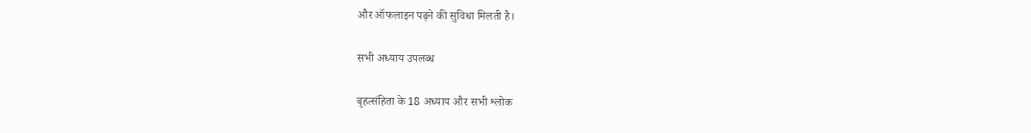और ऑफलाइन पढ़ने की सुविधा मिलती है।

सभी अध्याय उपलब्ध

बृहत्संहिता के 18 अध्याय और सभी श्लोक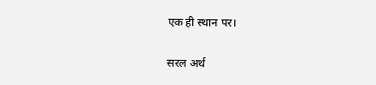एक ही स्थान पर।

सरल अर्थ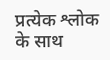प्रत्येक श्लोक के साथ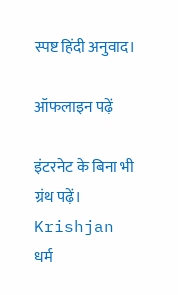स्पष्ट हिंदी अनुवाद।

ऑफलाइन पढ़ें

इंटरनेट के बिना भी ग्रंथ पढ़ें।
Krishjan
धर्म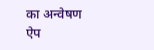का अन्वेषण
ऐप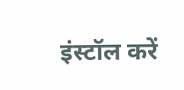इंस्टॉल करें